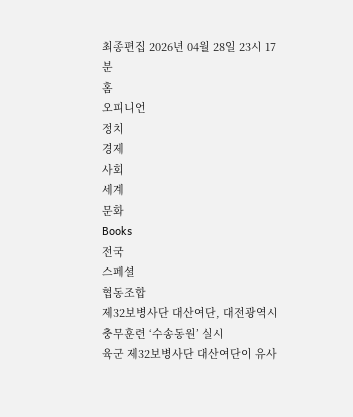최종편집 2026년 04월 28일 23시 17분
홈
오피니언
정치
경제
사회
세계
문화
Books
전국
스페셜
협동조합
제32보병사단 대산여단, 대전광역시 충무훈련 ‘수송동원’ 실시
육군 제32보병사단 대산여단이 유사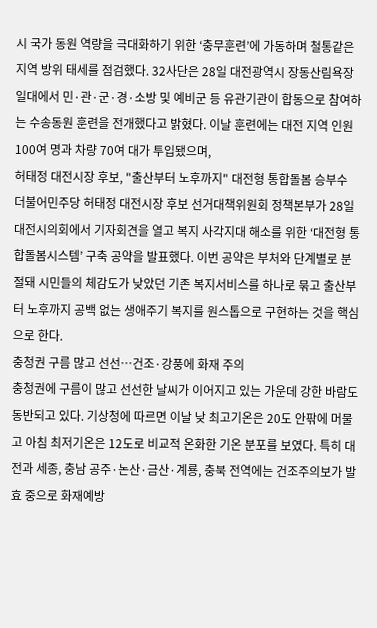시 국가 동원 역량을 극대화하기 위한 ‘충무훈련’에 가동하며 철통같은 지역 방위 태세를 점검했다. 32사단은 28일 대전광역시 장동산림욕장 일대에서 민·관·군·경·소방 및 예비군 등 유관기관이 합동으로 참여하는 수송동원 훈련을 전개했다고 밝혔다. 이날 훈련에는 대전 지역 인원 100여 명과 차량 70여 대가 투입됐으며,
허태정 대전시장 후보, "출산부터 노후까지" 대전형 통합돌봄 승부수
더불어민주당 허태정 대전시장 후보 선거대책위원회 정책본부가 28일 대전시의회에서 기자회견을 열고 복지 사각지대 해소를 위한 ‘대전형 통합돌봄시스템’ 구축 공약을 발표했다. 이번 공약은 부처와 단계별로 분절돼 시민들의 체감도가 낮았던 기존 복지서비스를 하나로 묶고 출산부터 노후까지 공백 없는 생애주기 복지를 원스톱으로 구현하는 것을 핵심으로 한다.
충청권 구름 많고 선선…건조·강풍에 화재 주의
충청권에 구름이 많고 선선한 날씨가 이어지고 있는 가운데 강한 바람도 동반되고 있다. 기상청에 따르면 이날 낮 최고기온은 20도 안팎에 머물고 아침 최저기온은 12도로 비교적 온화한 기온 분포를 보였다. 특히 대전과 세종, 충남 공주·논산·금산·계룡, 충북 전역에는 건조주의보가 발효 중으로 화재예방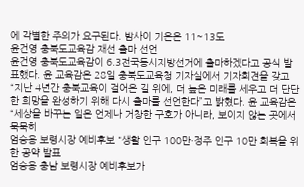에 각별한 주의가 요구된다. 밤사이 기온은 11~13도
윤건영 충북도교육감 재선 출마 선언
윤건영 충북도교육감이 6.3전국동시지방선거에 출마하겠다고 공식 발표했다. 윤 교육감은 28일 충북도교육청 기자실에서 기자회견을 갖고 “지난 4년간 충북교육이 걸어온 길 위에, 더 높은 미래를 세우고 더 단단한 희망을 완성하기 위해 다시 출마를 선언한다”고 밝혔다. 윤 교육감은 “세상을 바꾸는 일은 언제나 거창한 구호가 아니라, 보이지 않는 곳에서 묵묵히
엄승용 보령시장 예비후보 "생활 인구 100만·정주 인구 10만 회복을 위한 공약 발표
엄승용 충남 보령시장 예비후보가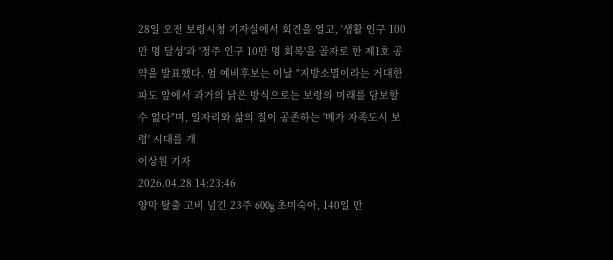28일 오전 보령시청 기자실에서 회견을 열고, '생활 인구 100만 명 달성'과 '정주 인구 10만 명 회복'을 골자로 한 제1호 공약을 발표했다. 엄 예비후보는 이날 "지방소멸이라는 거대한 파도 앞에서 과거의 낡은 방식으로는 보령의 미래를 담보할 수 없다"며, 일자리와 삶의 질이 공존하는 '메가 자족도시 보령' 시대를 개
이상원 기자
2026.04.28 14:23:46
양막 탈출 고비 넘긴 23주 600g 초미숙아, 140일 만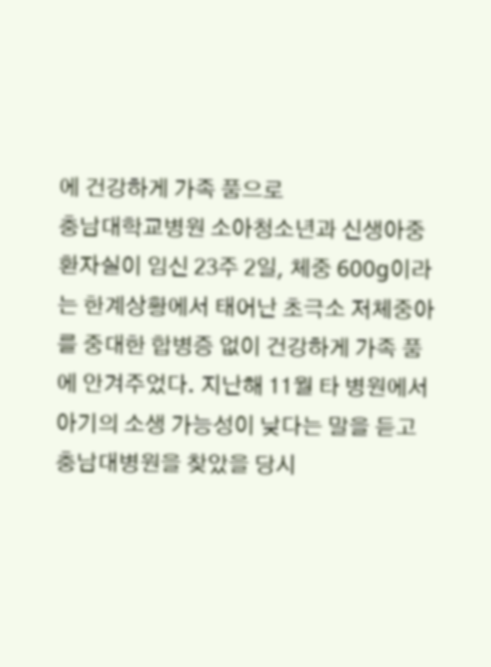에 건강하게 가족 품으로
충남대학교병원 소아청소년과 신생아중환자실이 임신 23주 2일, 체중 600g이라는 한계상황에서 태어난 초극소 저체중아를 중대한 합병증 없이 건강하게 가족 품에 안겨주었다. 지난해 11월 타 병원에서 아기의 소생 가능성이 낮다는 말을 듣고 충남대병원을 찾았을 당시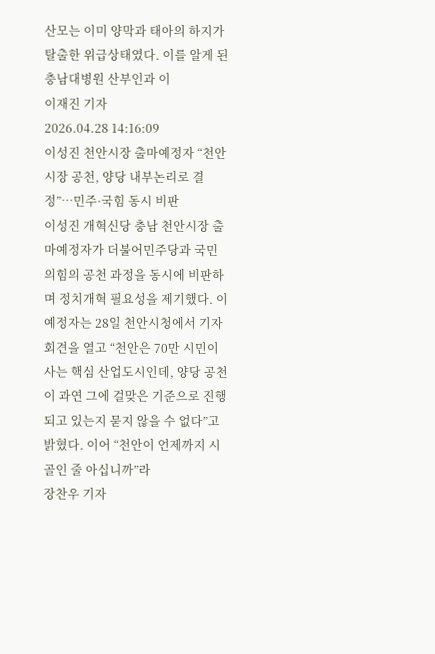산모는 이미 양막과 태아의 하지가 탈출한 위급상태였다. 이를 알게 된 충남대병원 산부인과 이
이재진 기자
2026.04.28 14:16:09
이성진 천안시장 출마예정자 “천안시장 공천, 양당 내부논리로 결정”…민주·국힘 동시 비판
이성진 개혁신당 충남 천안시장 출마예정자가 더불어민주당과 국민의힘의 공천 과정을 동시에 비판하며 정치개혁 필요성을 제기했다. 이 예정자는 28일 천안시청에서 기자회견을 열고 “천안은 70만 시민이 사는 핵심 산업도시인데, 양당 공천이 과연 그에 걸맞은 기준으로 진행되고 있는지 묻지 않을 수 없다”고 밝혔다. 이어 “천안이 언제까지 시골인 줄 아십니까”라
장찬우 기자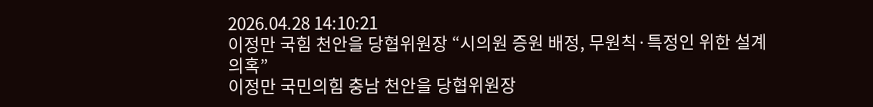2026.04.28 14:10:21
이정만 국힘 천안을 당협위원장 “시의원 증원 배정, 무원칙·특정인 위한 설계 의혹”
이정만 국민의힘 충남 천안을 당협위원장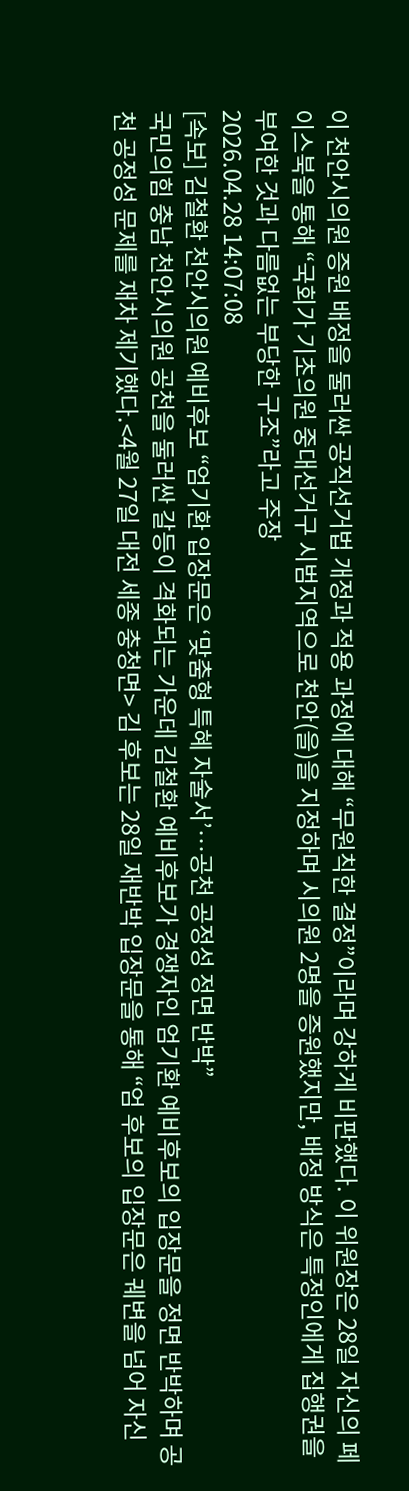이 천안시의원 증원 배정을 둘러싼 공직선거법 개정과 적용 과정에 대해 “무원칙한 결정”이라며 강하게 비판했다. 이 위원장은 28일 자신의 페이스북을 통해 “국회가 기초의원 중대선거구 시범지역으로 천안(을)을 지정하며 시의원 2명을 증원했지만, 배정 방식은 특정인에게 집행권을 부여한 것과 다름없는 부당한 구조”라고 주장
2026.04.28 14:07:08
[속보] 김철환 천안시의원 예비후보 “엄기환 입장문은 ‘맞춤형 특혜 자술서’…공천 공정성 정면 반박”
국민의힘 충남 천안시의원 공천을 둘러싼 갈등이 격화되는 가운데 김철환 예비후보가 경쟁자인 엄기환 예비후보의 입장문을 정면 반박하며 공천 공정성 문제를 재차 제기했다.<4월 27일 대전 세종 충청면> 김 후보는 28일 재반박 입장문을 통해 “엄 후보의 입장문은 궤변을 넘어 자신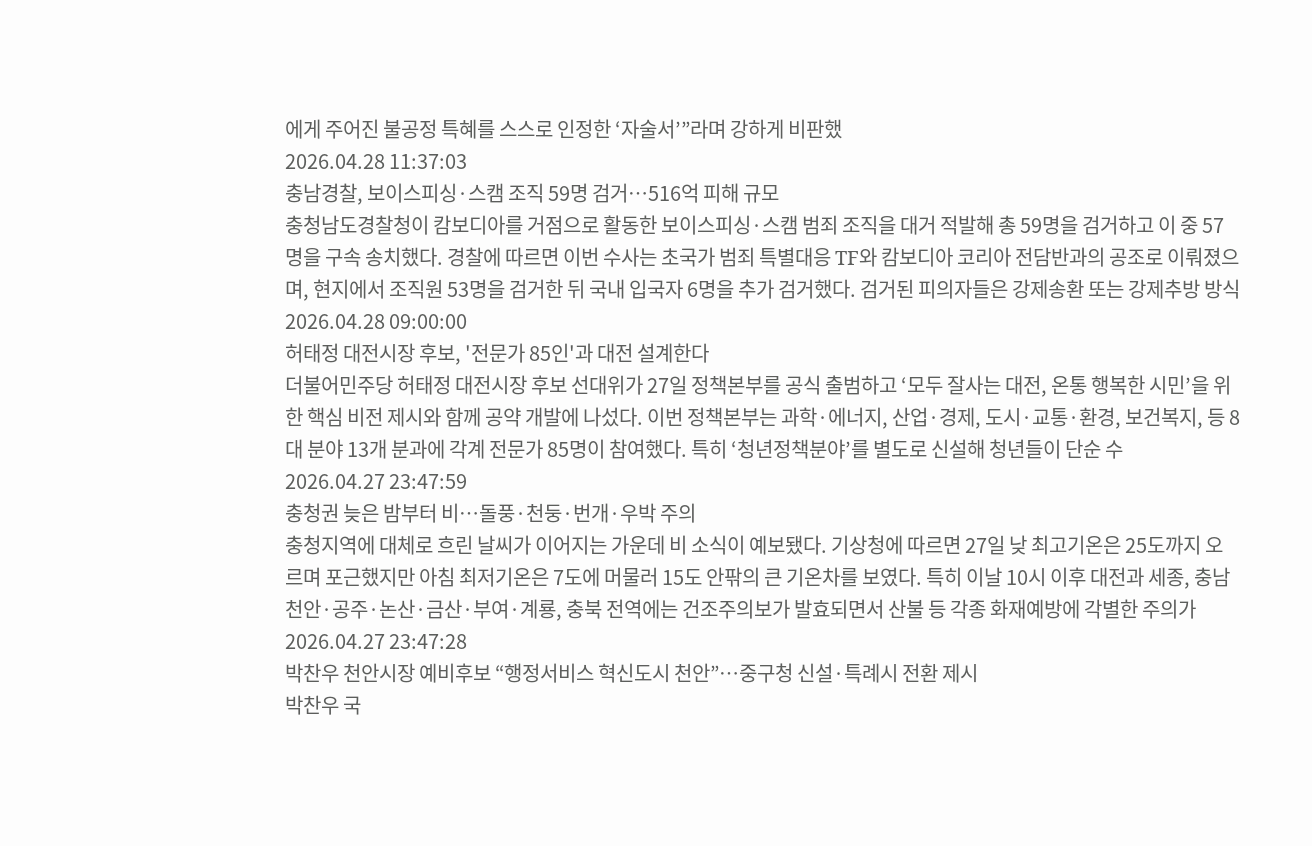에게 주어진 불공정 특혜를 스스로 인정한 ‘자술서’”라며 강하게 비판했
2026.04.28 11:37:03
충남경찰, 보이스피싱·스캠 조직 59명 검거…516억 피해 규모
충청남도경찰청이 캄보디아를 거점으로 활동한 보이스피싱·스캠 범죄 조직을 대거 적발해 총 59명을 검거하고 이 중 57명을 구속 송치했다. 경찰에 따르면 이번 수사는 초국가 범죄 특별대응 TF와 캄보디아 코리아 전담반과의 공조로 이뤄졌으며, 현지에서 조직원 53명을 검거한 뒤 국내 입국자 6명을 추가 검거했다. 검거된 피의자들은 강제송환 또는 강제추방 방식
2026.04.28 09:00:00
허태정 대전시장 후보, '전문가 85인'과 대전 설계한다
더불어민주당 허태정 대전시장 후보 선대위가 27일 정책본부를 공식 출범하고 ‘모두 잘사는 대전, 온통 행복한 시민’을 위한 핵심 비전 제시와 함께 공약 개발에 나섰다. 이번 정책본부는 과학·에너지, 산업·경제, 도시·교통·환경, 보건복지, 등 8대 분야 13개 분과에 각계 전문가 85명이 참여했다. 특히 ‘청년정책분야’를 별도로 신설해 청년들이 단순 수
2026.04.27 23:47:59
충청권 늦은 밤부터 비…돌풍·천둥·번개·우박 주의
충청지역에 대체로 흐린 날씨가 이어지는 가운데 비 소식이 예보됐다. 기상청에 따르면 27일 낮 최고기온은 25도까지 오르며 포근했지만 아침 최저기온은 7도에 머물러 15도 안팎의 큰 기온차를 보였다. 특히 이날 10시 이후 대전과 세종, 충남 천안·공주·논산·금산·부여·계룡, 충북 전역에는 건조주의보가 발효되면서 산불 등 각종 화재예방에 각별한 주의가
2026.04.27 23:47:28
박찬우 천안시장 예비후보 “행정서비스 혁신도시 천안”…중구청 신설·특례시 전환 제시
박찬우 국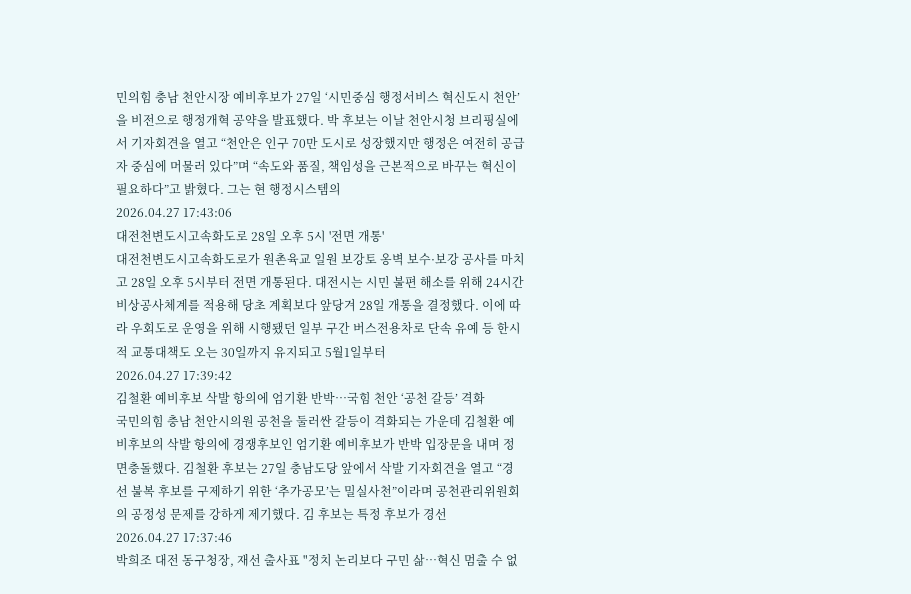민의힘 충남 천안시장 예비후보가 27일 ‘시민중심 행정서비스 혁신도시 천안’을 비전으로 행정개혁 공약을 발표했다. 박 후보는 이날 천안시청 브리핑실에서 기자회견을 열고 “천안은 인구 70만 도시로 성장했지만 행정은 여전히 공급자 중심에 머물러 있다”며 “속도와 품질, 책임성을 근본적으로 바꾸는 혁신이 필요하다”고 밝혔다. 그는 현 행정시스템의
2026.04.27 17:43:06
대전천변도시고속화도로 28일 오후 5시 '전면 개통'
대전천변도시고속화도로가 원촌육교 일원 보강토 옹벽 보수·보강 공사를 마치고 28일 오후 5시부터 전면 개통된다. 대전시는 시민 불편 해소를 위해 24시간 비상공사체계를 적용해 당초 계획보다 앞당겨 28일 개통을 결정했다. 이에 따라 우회도로 운영을 위해 시행됐던 일부 구간 버스전용차로 단속 유예 등 한시적 교통대책도 오는 30일까지 유지되고 5월1일부터
2026.04.27 17:39:42
김철환 예비후보 삭발 항의에 엄기환 반박…국힘 천안 ‘공천 갈등’ 격화
국민의힘 충남 천안시의원 공천을 둘러싼 갈등이 격화되는 가운데 김철환 예비후보의 삭발 항의에 경쟁후보인 엄기환 예비후보가 반박 입장문을 내며 정면충돌했다. 김철환 후보는 27일 충남도당 앞에서 삭발 기자회견을 열고 “경선 불복 후보를 구제하기 위한 ‘추가공모’는 밀실사천”이라며 공천관리위원회의 공정성 문제를 강하게 제기했다. 김 후보는 특정 후보가 경선
2026.04.27 17:37:46
박희조 대전 동구청장, 재선 출사표 "정치 논리보다 구민 삶…혁신 멈출 수 없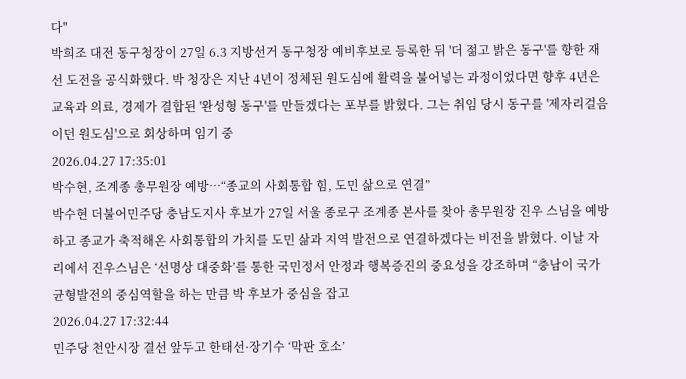다"
박희조 대전 동구청장이 27일 6.3 지방선거 동구청장 예비후보로 등록한 뒤 '더 젊고 밝은 동구'를 향한 재선 도전을 공식화했다. 박 청장은 지난 4년이 정체된 원도심에 활력을 불어넣는 과정이었다면 향후 4년은 교육과 의료, 경제가 결합된 '완성형 동구'를 만들겠다는 포부를 밝혔다. 그는 취임 당시 동구를 '제자리걸음이던 원도심'으로 회상하며 임기 중
2026.04.27 17:35:01
박수현, 조계종 총무원장 예방…“종교의 사회통합 힘, 도민 삶으로 연결”
박수현 더불어민주당 충남도지사 후보가 27일 서울 종로구 조계종 본사를 찾아 총무원장 진우 스님을 예방하고 종교가 축적해온 사회통합의 가치를 도민 삶과 지역 발전으로 연결하겠다는 비전을 밝혔다. 이날 자리에서 진우스님은 ‘선명상 대중화’를 통한 국민정서 안정과 행복증진의 중요성을 강조하며 “충남이 국가균형발전의 중심역할을 하는 만큼 박 후보가 중심을 잡고
2026.04.27 17:32:44
민주당 천안시장 결선 앞두고 한태선·장기수 ‘막판 호소’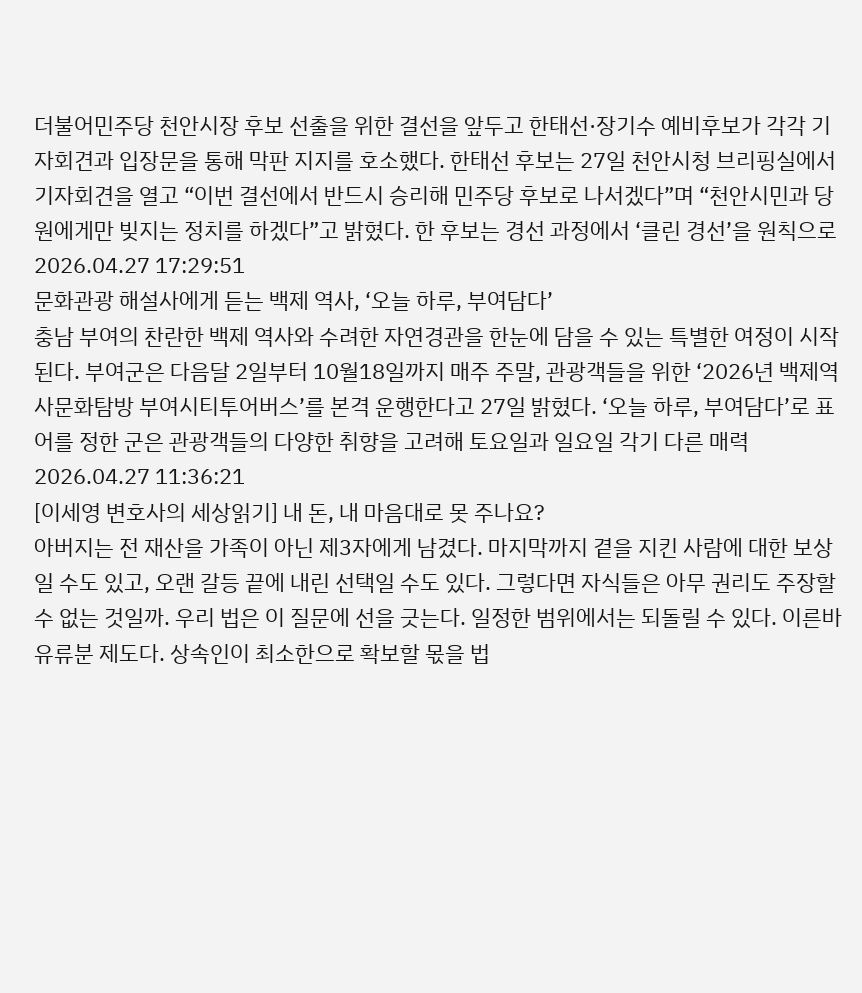더불어민주당 천안시장 후보 선출을 위한 결선을 앞두고 한태선·장기수 예비후보가 각각 기자회견과 입장문을 통해 막판 지지를 호소했다. 한태선 후보는 27일 천안시청 브리핑실에서 기자회견을 열고 “이번 결선에서 반드시 승리해 민주당 후보로 나서겠다”며 “천안시민과 당원에게만 빚지는 정치를 하겠다”고 밝혔다. 한 후보는 경선 과정에서 ‘클린 경선’을 원칙으로
2026.04.27 17:29:51
문화관광 해설사에게 듣는 백제 역사, ‘오늘 하루, 부여담다’
충남 부여의 찬란한 백제 역사와 수려한 자연경관을 한눈에 담을 수 있는 특별한 여정이 시작된다. 부여군은 다음달 2일부터 10월18일까지 매주 주말, 관광객들을 위한 ‘2026년 백제역사문화탐방 부여시티투어버스’를 본격 운행한다고 27일 밝혔다. ‘오늘 하루, 부여담다’로 표어를 정한 군은 관광객들의 다양한 취향을 고려해 토요일과 일요일 각기 다른 매력
2026.04.27 11:36:21
[이세영 변호사의 세상읽기] 내 돈, 내 마음대로 못 주나요?
아버지는 전 재산을 가족이 아닌 제3자에게 남겼다. 마지막까지 곁을 지킨 사람에 대한 보상일 수도 있고, 오랜 갈등 끝에 내린 선택일 수도 있다. 그렇다면 자식들은 아무 권리도 주장할 수 없는 것일까. 우리 법은 이 질문에 선을 긋는다. 일정한 범위에서는 되돌릴 수 있다. 이른바 유류분 제도다. 상속인이 최소한으로 확보할 몫을 법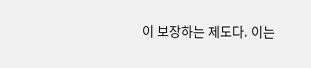이 보장하는 제도다. 이는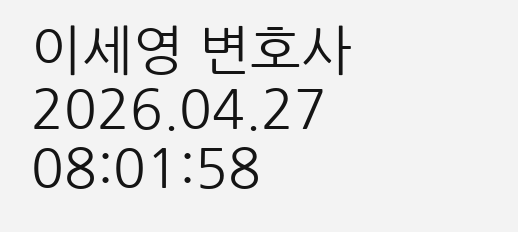이세영 변호사
2026.04.27 08:01:58